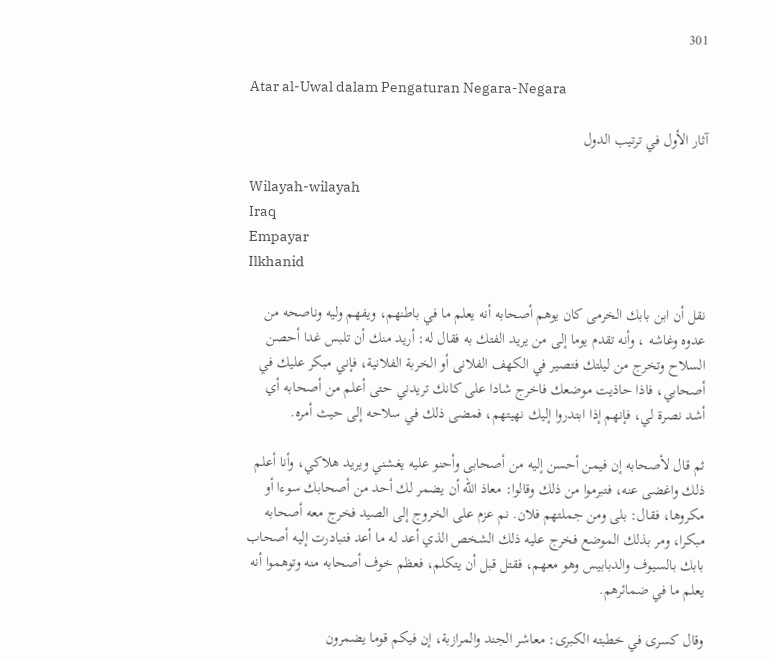301

Atar al-Uwal dalam Pengaturan Negara-Negara

آثار الأول في ترتيب الدول

Wilayah-wilayah
Iraq
Empayar
Ilkhanid

نقل أن ابن بابك الخرمى كان يوهم أصحابه أنه يعلم ما في باطنهم، ويفهم وليه وناصحه من عدوه وغاشه ، وأنه تقدم يوما إلى من يريد الفتك به فقال له: أريد منك أن تلبس غدا أحصن السلاح وتخرج من ليلتك فتصير في الكهف الفلانى أو الخربة الفلانية، فإني مبكر عليك في أصحابي، فاذا حاذيت موضعك فاخرج شادا على كانك تريدني حتى أعلم من أصحابه أي أشد نصرة لي، فإنهم إذا ابتدروا إليك نهيتهم، فمضى ذلك في سلاحه إلى حيث أمره.

ثم قال لأصحابه إن فيمن أحسن إليه من أصحابى وأحنو عليه يغشني ويريد هلاكي، وأنا أعلم ذلك واغضى عنه، فتبرموا من ذلك وقالوا: معاذ الله أن يضمر لك أحد من أصحابك سوءا أو مكروها، فقال: بلى ومن جملتهم فلان. نم عزم على الخروج إلى الصيد فخرج معه أصحابه مبكرا، ومر بذلك الموضع فخرج عليه ذلك الشخص الذي أعد له ما أعد فتبادرت إليه أصحاب بابك بالسيوف والدبابيس وهو معهم، فقتل قبل أن يتكلم، فعظم خوف أصحابه منه وتوهموا أنه يعلم ما في ضمائرهم.

وقال كسرى في خطبته الكبرى: معاشر الجند والمرازبة، إن فيكم قوما يضمرون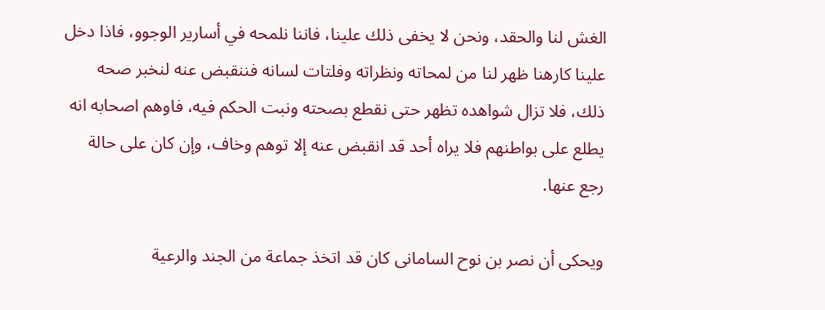الغش لنا والحقد، ونحن لا يخفى ذلك علينا، فاننا نلمحه في أسارير الوجوو، فاذا دخل علينا كارهنا ظهر لنا من لمحاته ونظراته وفلتات لسانه فننقبض عنه لنخبر صحه ذلك، فلا تزال شواهده تظهر حتى نقطع بصحته ونبت الحكم فيه، فاوهم اصحابه انه يطلع على بواطنهم فلا يراه أحد قد انقبض عنه إلا توهم وخاف، وإن كان على حالة رجع عنها.

ويحكى أن نصر بن نوح السامانى كان قد اتخذ جماعة من الجند والرعية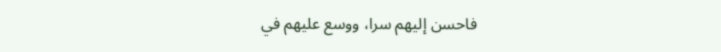فاحسن إليهم سرا، ووسع عليهم في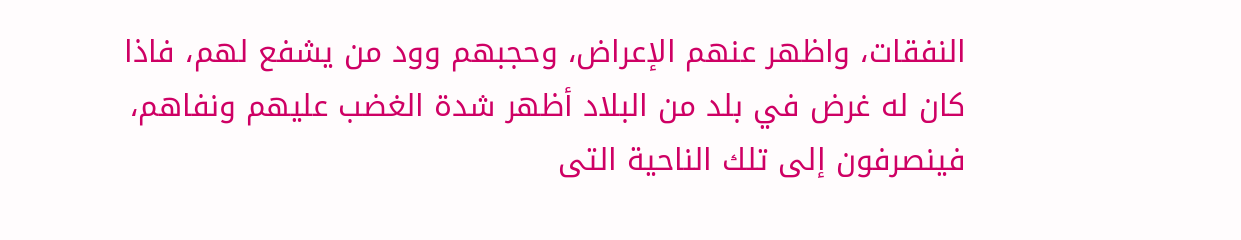النفقات، واظهر عنهم الإعراض، وحجبهم وود من يشفع لهم، فاذا كان له غرض في بلد من البلاد أظهر شدة الغضب عليهم ونفاهم، فينصرفون إلى تلك الناحية التى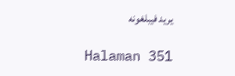يريد فيبلغونه

Halaman 351